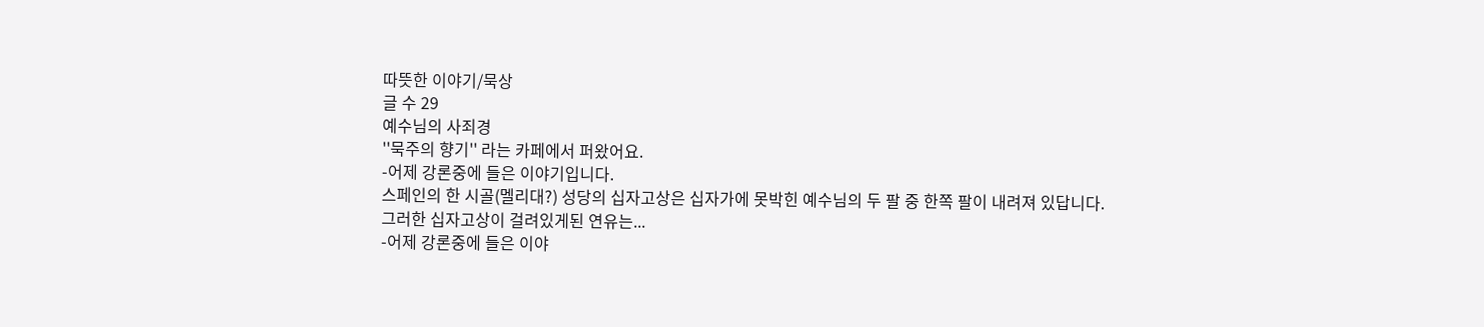따뜻한 이야기/묵상
글 수 29
예수님의 사죄경
''묵주의 향기'' 라는 카페에서 퍼왔어요.
-어제 강론중에 들은 이야기입니다.
스페인의 한 시골(멜리대?) 성당의 십자고상은 십자가에 못박힌 예수님의 두 팔 중 한쪽 팔이 내려져 있답니다.
그러한 십자고상이 걸려있게된 연유는...
-어제 강론중에 들은 이야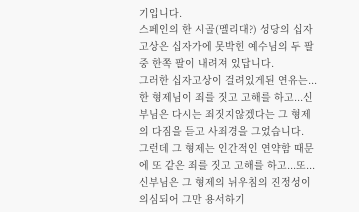기입니다.
스페인의 한 시골(멜리대?) 성당의 십자고상은 십자가에 못박힌 예수님의 두 팔 중 한쪽 팔이 내려져 있답니다.
그러한 십자고상이 걸려있게된 연유는...
한 형제님이 죄를 짓고 고해를 하고...신부님은 다시는 죄짓지않겠다는 그 형제의 다짐을 듣고 사죄경을 그었습니다.
그런데 그 형제는 인간적인 연약함 때문에 또 같은 죄를 짓고 고해를 하고...또...
신부님은 그 형제의 뉘우침의 진정성이 의심되어 그만 용서하기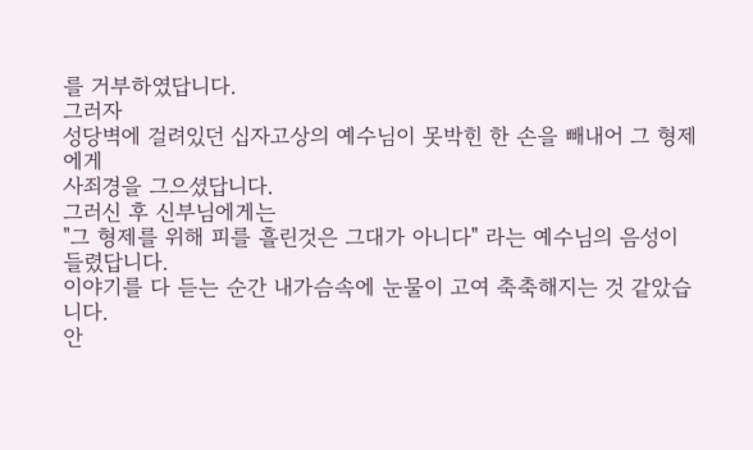를 거부하였답니다.
그러자
성당벽에 걸려있던 십자고상의 예수님이 못박힌 한 손을 빼내어 그 형제에게
사죄경을 그으셨답니다.
그러신 후 신부님에게는
"그 형제를 위해 피를 흘린것은 그대가 아니다" 라는 예수님의 음성이 들렸답니다.
이야기를 다 듣는 순간 내가슴속에 눈물이 고여 축축해지는 것 같았습니다.
안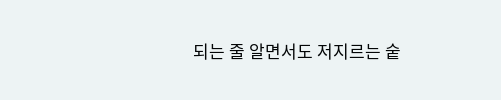되는 줄 알면서도 저지르는 숱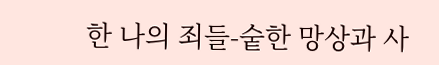한 나의 죄들-숱한 망상과 사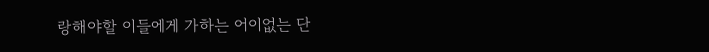랑해야할 이들에게 가하는 어이없는 단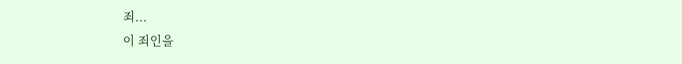죄...
이 죄인을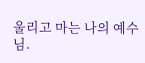울리고 마는 나의 예수님.